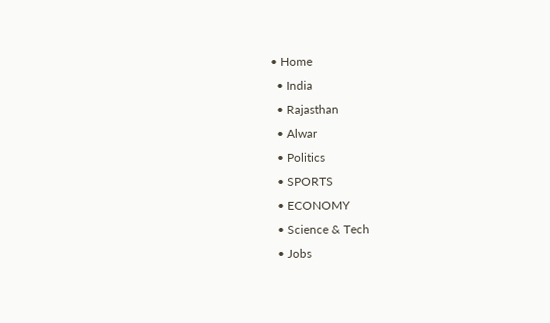• Home
  • India
  • Rajasthan
  • Alwar
  • Politics
  • SPORTS
  • ECONOMY
  • Science & Tech
  • Jobs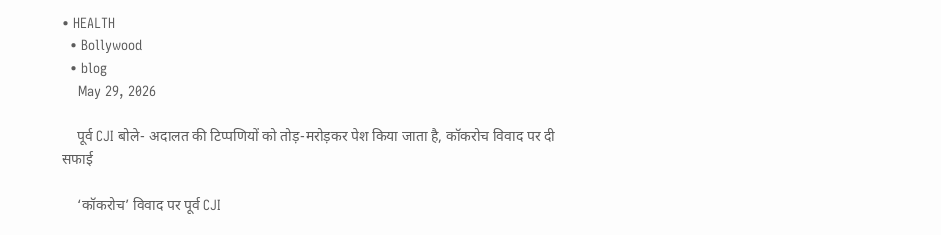• HEALTH
  • Bollywood
  • blog
    May 29, 2026

    पूर्व CJI बोले- अदालत की टिप्पणियों को तोड़-मरोड़कर पेश किया जाता है, कॉकरोच विवाद पर दी सफाई

    ‘कॉकरोच’ विवाद पर पूर्व CJI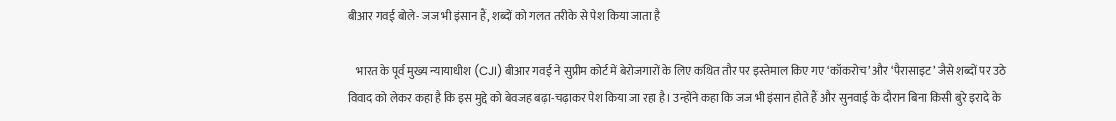बीआर गवई बोले- जज भी इंसान हैं, शब्दों को गलत तरीके से पेश किया जाता है

    भारत के पूर्व मुख्य न्यायाधीश (CJI) बीआर गवई ने सुप्रीम कोर्ट में बेरोजगारों के लिए कथित तौर पर इस्तेमाल किए गए ‘कॉकरोच’ और ‘पैरासाइट’ जैसे शब्दों पर उठे विवाद को लेकर कहा है कि इस मुद्दे को बेवजह बढ़ा-चढ़ाकर पेश किया जा रहा है। उन्होंने कहा कि जज भी इंसान होते हैं और सुनवाई के दौरान बिना किसी बुरे इरादे के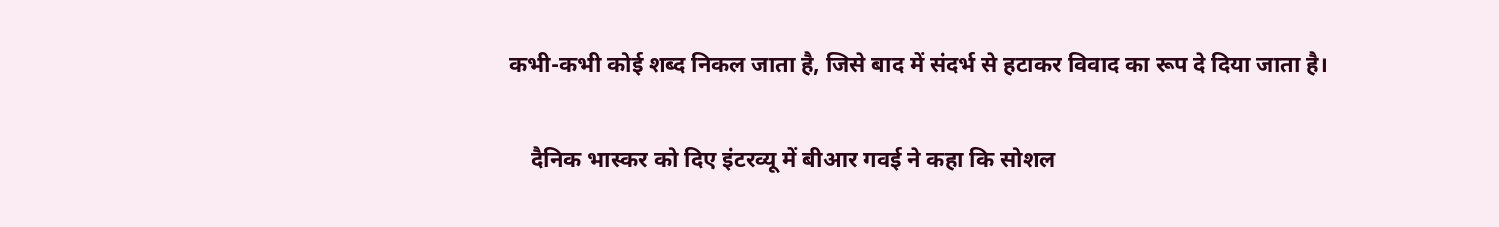कभी-कभी कोई शब्द निकल जाता है, जिसे बाद में संदर्भ से हटाकर विवाद का रूप दे दिया जाता है।

    दैनिक भास्कर को दिए इंटरव्यू में बीआर गवई ने कहा कि सोशल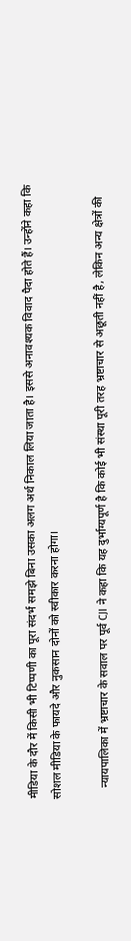मीडिया के दौर में किसी भी टिप्पणी का पूरा संदर्भ समझे बिना उसका अलग अर्थ निकाल लिया जाता है। इससे अनावश्यक विवाद पैदा होते हैं। उन्होंने कहा कि सोशल मीडिया के फायदे और नुकसान दोनों को स्वीकार करना होगा।

    न्यायपालिका में भ्रष्टाचार के सवाल पर पूर्व CJI ने कहा कि यह दुर्भाग्यपूर्ण है कि कोई भी संस्था पूरी तरह भ्रष्टाचार से अछूती नहीं है, लेकिन अन्य क्षेत्रों की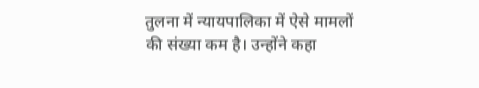तुलना में न्यायपालिका में ऐसे मामलों की संख्या कम है। उन्होंने कहा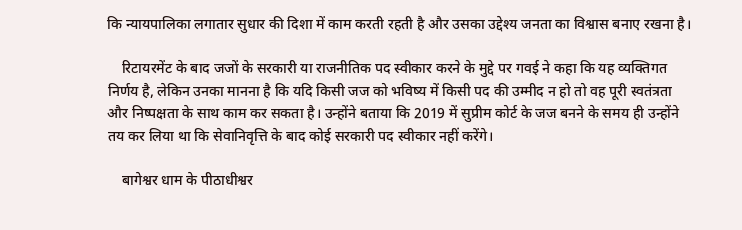कि न्यायपालिका लगातार सुधार की दिशा में काम करती रहती है और उसका उद्देश्य जनता का विश्वास बनाए रखना है।

    रिटायरमेंट के बाद जजों के सरकारी या राजनीतिक पद स्वीकार करने के मुद्दे पर गवई ने कहा कि यह व्यक्तिगत निर्णय है, लेकिन उनका मानना है कि यदि किसी जज को भविष्य में किसी पद की उम्मीद न हो तो वह पूरी स्वतंत्रता और निष्पक्षता के साथ काम कर सकता है। उन्होंने बताया कि 2019 में सुप्रीम कोर्ट के जज बनने के समय ही उन्होंने तय कर लिया था कि सेवानिवृत्ति के बाद कोई सरकारी पद स्वीकार नहीं करेंगे।

    बागेश्वर धाम के पीठाधीश्वर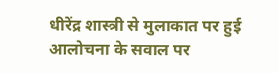धीरेंद्र शास्त्री से मुलाकात पर हुई आलोचना के सवाल पर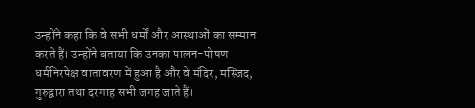उन्होंने कहा कि वे सभी धर्मों और आस्थाओं का सम्मान करते हैं। उन्होंने बताया कि उनका पालन-पोषण धर्मनिरपेक्ष वातावरण में हुआ है और वे मंदिर, मस्जिद, गुरुद्वारा तथा दरगाह सभी जगह जाते हैं।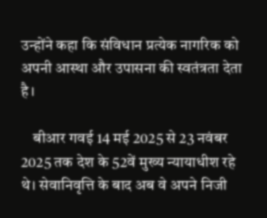उन्होंने कहा कि संविधान प्रत्येक नागरिक को अपनी आस्था और उपासना की स्वतंत्रता देता है।

    बीआर गवई 14 मई 2025 से 23 नवंबर 2025 तक देश के 52वें मुख्य न्यायाधीश रहे थे। सेवानिवृत्ति के बाद अब वे अपने निजी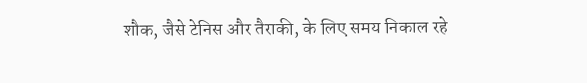शौक, जैसे टेनिस और तैराकी, के लिए समय निकाल रहे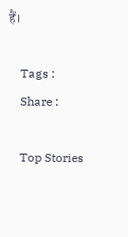हैं।

    Tags :
    Share :

    Top Stories